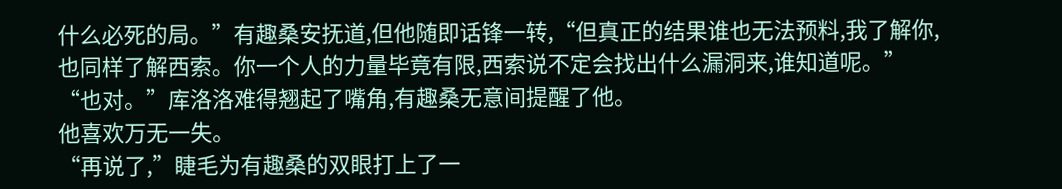什么必死的局。”有趣桑安抚道,但他随即话锋一转,“但真正的结果谁也无法预料,我了解你,也同样了解西索。你一个人的力量毕竟有限,西索说不定会找出什么漏洞来,谁知道呢。”
“也对。”库洛洛难得翘起了嘴角,有趣桑无意间提醒了他。
他喜欢万无一失。
“再说了,”睫毛为有趣桑的双眼打上了一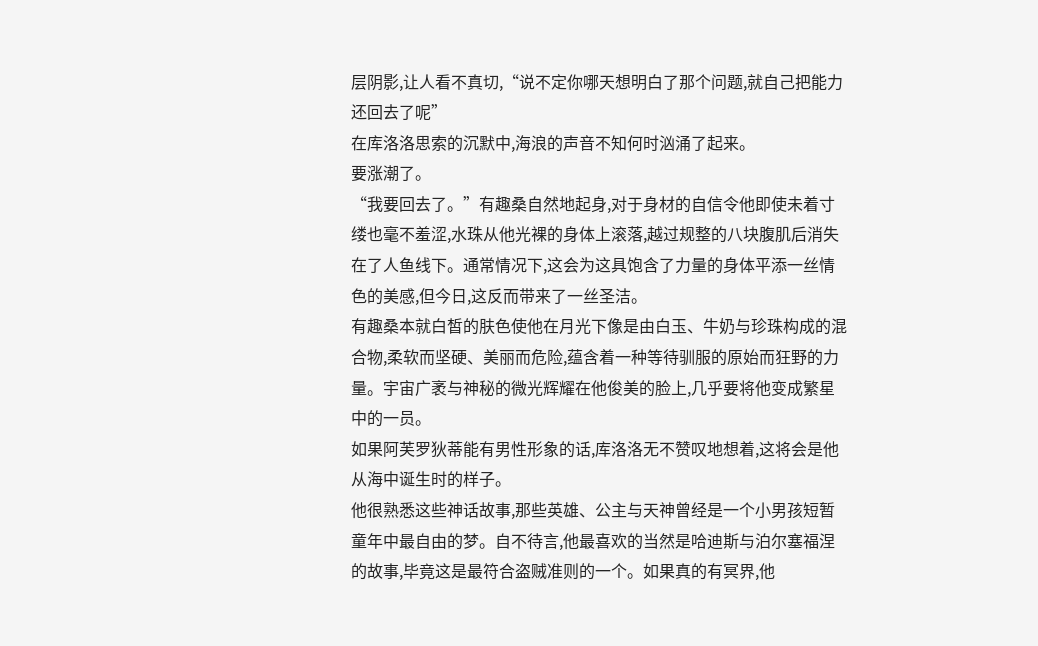层阴影,让人看不真切,“说不定你哪天想明白了那个问题,就自己把能力还回去了呢”
在库洛洛思索的沉默中,海浪的声音不知何时汹涌了起来。
要涨潮了。
“我要回去了。”有趣桑自然地起身,对于身材的自信令他即使未着寸缕也毫不羞涩,水珠从他光裸的身体上滚落,越过规整的八块腹肌后消失在了人鱼线下。通常情况下,这会为这具饱含了力量的身体平添一丝情色的美感,但今日,这反而带来了一丝圣洁。
有趣桑本就白皙的肤色使他在月光下像是由白玉、牛奶与珍珠构成的混合物,柔软而坚硬、美丽而危险,蕴含着一种等待驯服的原始而狂野的力量。宇宙广袤与神秘的微光辉耀在他俊美的脸上,几乎要将他变成繁星中的一员。
如果阿芙罗狄蒂能有男性形象的话,库洛洛无不赞叹地想着,这将会是他从海中诞生时的样子。
他很熟悉这些神话故事,那些英雄、公主与天神曾经是一个小男孩短暂童年中最自由的梦。自不待言,他最喜欢的当然是哈迪斯与泊尔塞福涅的故事,毕竟这是最符合盗贼准则的一个。如果真的有冥界,他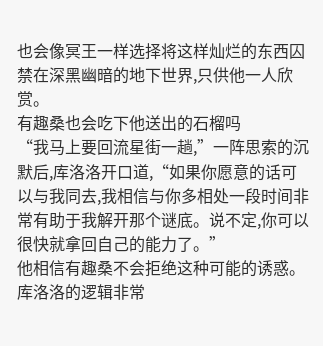也会像冥王一样选择将这样灿烂的东西囚禁在深黑幽暗的地下世界,只供他一人欣赏。
有趣桑也会吃下他送出的石榴吗
“我马上要回流星街一趟,”一阵思索的沉默后,库洛洛开口道,“如果你愿意的话可以与我同去,我相信与你多相处一段时间非常有助于我解开那个谜底。说不定,你可以很快就拿回自己的能力了。”
他相信有趣桑不会拒绝这种可能的诱惑。
库洛洛的逻辑非常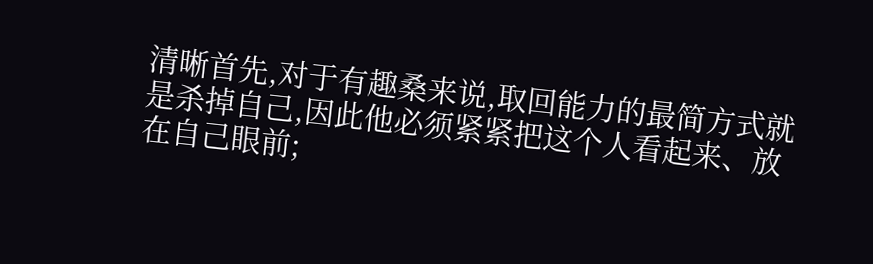清晰首先,对于有趣桑来说,取回能力的最简方式就是杀掉自己,因此他必须紧紧把这个人看起来、放在自己眼前;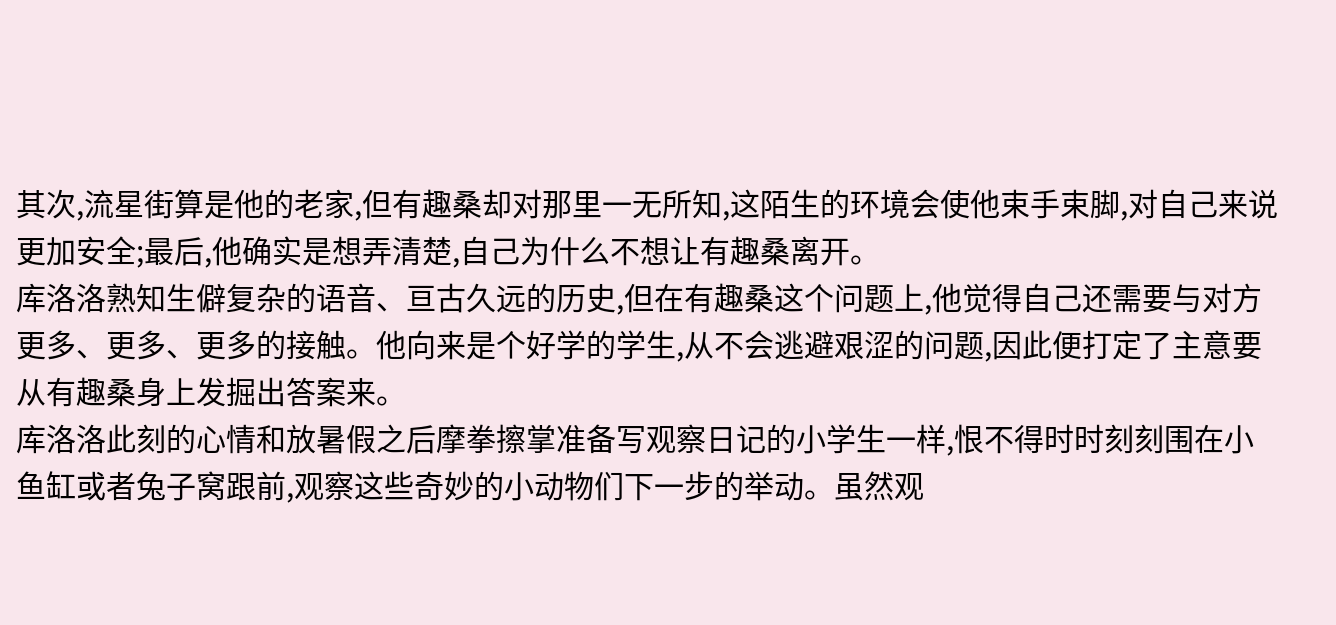其次,流星街算是他的老家,但有趣桑却对那里一无所知,这陌生的环境会使他束手束脚,对自己来说更加安全;最后,他确实是想弄清楚,自己为什么不想让有趣桑离开。
库洛洛熟知生僻复杂的语音、亘古久远的历史,但在有趣桑这个问题上,他觉得自己还需要与对方更多、更多、更多的接触。他向来是个好学的学生,从不会逃避艰涩的问题,因此便打定了主意要从有趣桑身上发掘出答案来。
库洛洛此刻的心情和放暑假之后摩拳擦掌准备写观察日记的小学生一样,恨不得时时刻刻围在小鱼缸或者兔子窝跟前,观察这些奇妙的小动物们下一步的举动。虽然观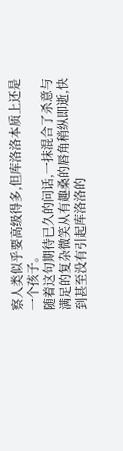察人类似乎要高级得多,但库洛洛本质上还是一个孩子。
随着这句期待已久的问话,一抹混合了杀意与满足的复杂微笑从有趣桑的唇角稍纵即逝,快到甚至没有引起库洛洛的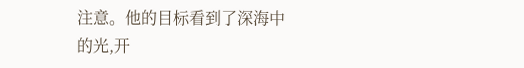注意。他的目标看到了深海中的光,开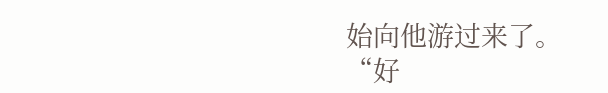始向他游过来了。
“好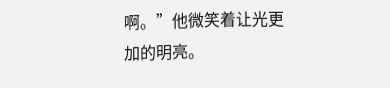啊。”他微笑着让光更加的明亮。